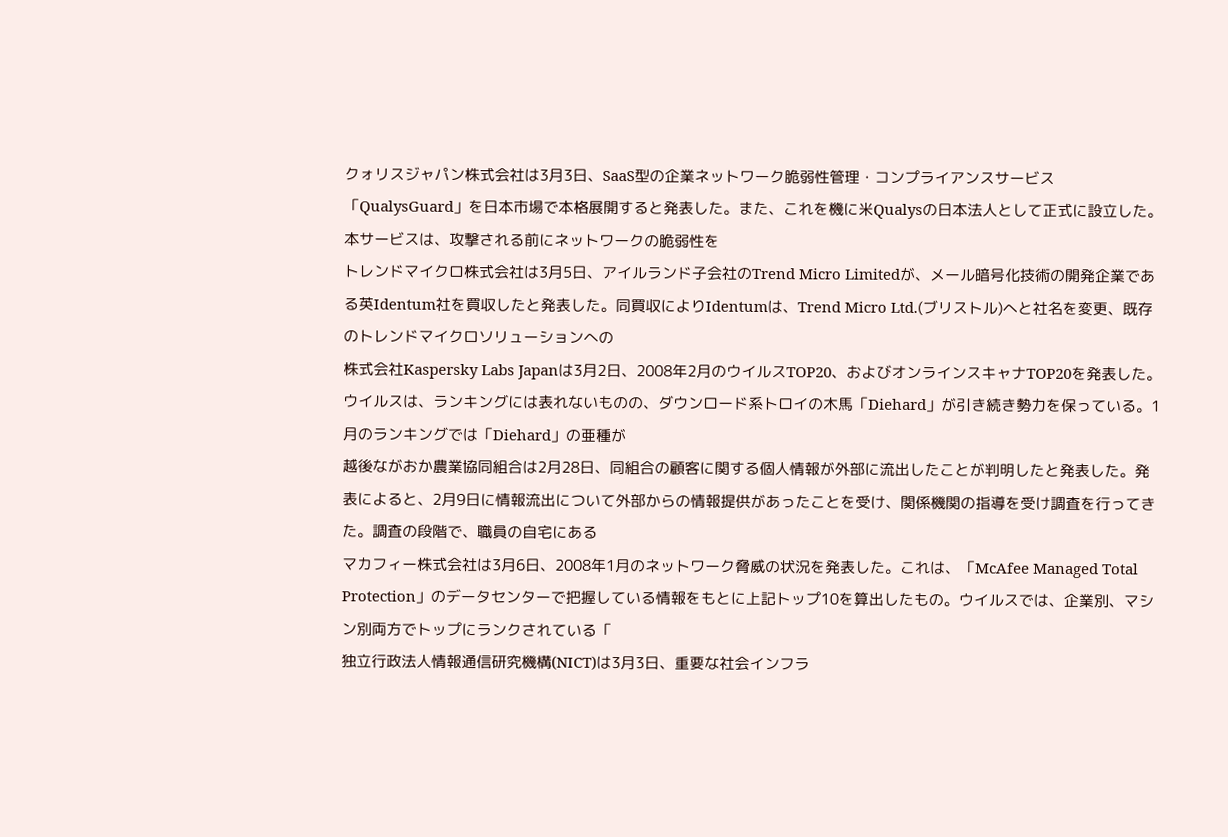クォリスジャパン株式会社は3月3日、SaaS型の企業ネットワーク脆弱性管理・コンプライアンスサービス「QualysGuard」を日本市場で本格展開すると発表した。また、これを機に米Qualysの日本法人として正式に設立した。本サービスは、攻撃される前にネットワークの脆弱性を
トレンドマイクロ株式会社は3月5日、アイルランド子会社のTrend Micro Limitedが、メール暗号化技術の開発企業である英Identum社を買収したと発表した。同買収によりIdentumは、Trend Micro Ltd.(ブリストル)へと社名を変更、既存のトレンドマイクロソリューションへの
株式会社Kaspersky Labs Japanは3月2日、2008年2月のウイルスTOP20、およびオンラインスキャナTOP20を発表した。ウイルスは、ランキングには表れないものの、ダウンロード系トロイの木馬「Diehard」が引き続き勢力を保っている。1月のランキングでは「Diehard」の亜種が
越後ながおか農業協同組合は2月28日、同組合の顧客に関する個人情報が外部に流出したことが判明したと発表した。発表によると、2月9日に情報流出について外部からの情報提供があったことを受け、関係機関の指導を受け調査を行ってきた。調査の段階で、職員の自宅にある
マカフィー株式会社は3月6日、2008年1月のネットワーク脅威の状況を発表した。これは、「McAfee Managed Total Protection」のデータセンターで把握している情報をもとに上記トップ10を算出したもの。ウイルスでは、企業別、マシン別両方でトップにランクされている「
独立行政法人情報通信研究機構(NICT)は3月3日、重要な社会インフラ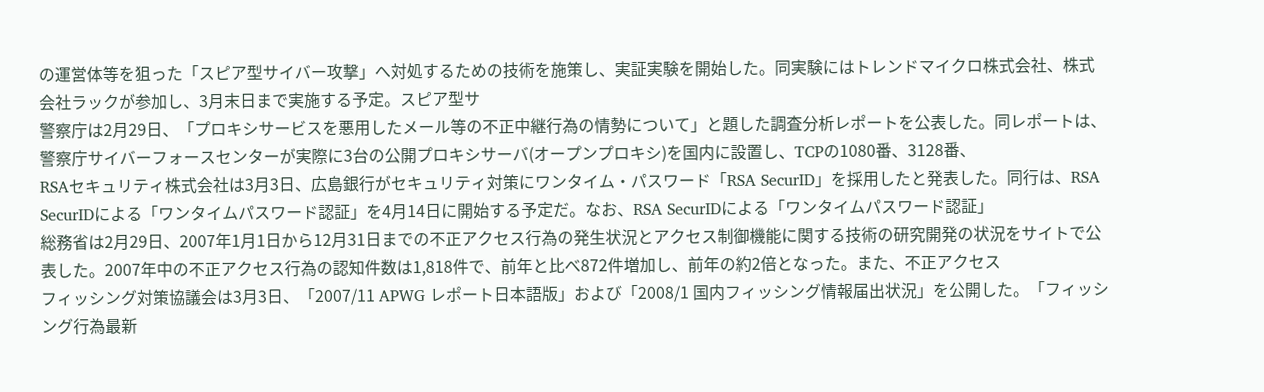の運営体等を狙った「スピア型サイバー攻撃」へ対処するための技術を施策し、実証実験を開始した。同実験にはトレンドマイクロ株式会社、株式会社ラックが参加し、3月末日まで実施する予定。スピア型サ
警察庁は2月29日、「プロキシサービスを悪用したメール等の不正中継行為の情勢について」と題した調査分析レポートを公表した。同レポートは、警察庁サイバーフォースセンターが実際に3台の公開プロキシサーバ(オープンプロキシ)を国内に設置し、TCPの1080番、3128番、
RSAセキュリティ株式会社は3月3日、広島銀行がセキュリティ対策にワンタイム・パスワード「RSA SecurID」を採用したと発表した。同行は、RSA SecurIDによる「ワンタイムパスワード認証」を4月14日に開始する予定だ。なお、RSA SecurIDによる「ワンタイムパスワード認証」
総務省は2月29日、2007年1月1日から12月31日までの不正アクセス行為の発生状況とアクセス制御機能に関する技術の研究開発の状況をサイトで公表した。2007年中の不正アクセス行為の認知件数は1,818件で、前年と比べ872件増加し、前年の約2倍となった。また、不正アクセス
フィッシング対策協議会は3月3日、「2007/11 APWG レポート日本語版」および「2008/1 国内フィッシング情報届出状況」を公開した。「フィッシング行為最新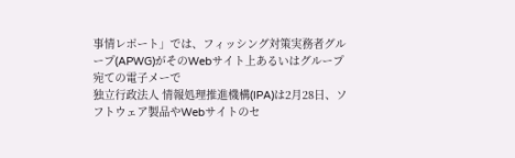事情レポート」では、フィッシング対策実務者グループ(APWG)がそのWebサイト上あるいはグループ宛ての電子メーで
独立行政法人 情報処理推進機構(IPA)は2月28日、ソフトウェア製品やWebサイトのセ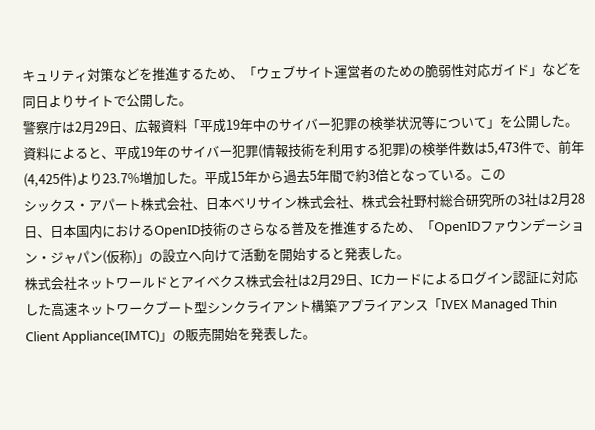キュリティ対策などを推進するため、「ウェブサイト運営者のための脆弱性対応ガイド」などを同日よりサイトで公開した。
警察庁は2月29日、広報資料「平成19年中のサイバー犯罪の検挙状況等について」を公開した。資料によると、平成19年のサイバー犯罪(情報技術を利用する犯罪)の検挙件数は5,473件で、前年(4,425件)より23.7%増加した。平成15年から過去5年間で約3倍となっている。この
シックス・アパート株式会社、日本ベリサイン株式会社、株式会社野村総合研究所の3社は2月28日、日本国内におけるOpenID技術のさらなる普及を推進するため、「OpenIDファウンデーション・ジャパン(仮称)」の設立へ向けて活動を開始すると発表した。
株式会社ネットワールドとアイベクス株式会社は2月29日、ICカードによるログイン認証に対応した高速ネットワークブート型シンクライアント構築アプライアンス「IVEX Managed Thin Client Appliance(IMTC)」の販売開始を発表した。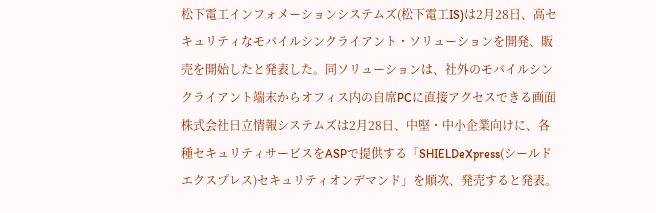松下電工インフォメーションシステムズ(松下電工IS)は2月28日、高セキュリティなモバイルシンクライアント・ソリューションを開発、販売を開始したと発表した。同ソリューションは、社外のモバイルシンクライアント端末からオフィス内の自席PCに直接アクセスできる画面
株式会社日立情報システムズは2月28日、中堅・中小企業向けに、各種セキュリティサービスをASPで提供する「SHIELDeXpress(シールドエクスプレス)セキュリティオンデマンド」を順次、発売すると発表。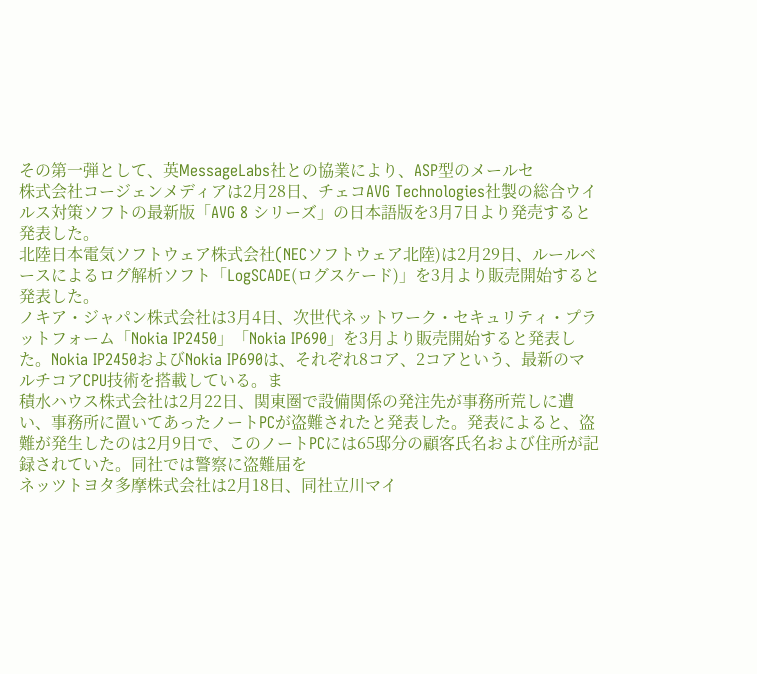その第一弾として、英MessageLabs社との協業により、ASP型のメールセ
株式会社コージェンメディアは2月28日、チェコAVG Technologies社製の総合ウイルス対策ソフトの最新版「AVG 8 シリーズ」の日本語版を3月7日より発売すると発表した。
北陸日本電気ソフトウェア株式会社(NECソフトウェア北陸)は2月29日、ルールベースによるログ解析ソフト「LogSCADE(ログスケード)」を3月より販売開始すると発表した。
ノキア・ジャパン株式会社は3月4日、次世代ネットワーク・セキュリティ・プラットフォーム「Nokia IP2450」「Nokia IP690」を3月より販売開始すると発表した。Nokia IP2450およびNokia IP690は、それぞれ8コア、2コアという、最新のマルチコアCPU技術を搭載している。ま
積水ハウス株式会社は2月22日、関東圏で設備関係の発注先が事務所荒しに遭い、事務所に置いてあったノートPCが盗難されたと発表した。発表によると、盗難が発生したのは2月9日で、このノートPCには65邸分の顧客氏名および住所が記録されていた。同社では警察に盗難届を
ネッツトヨタ多摩株式会社は2月18日、同社立川マイ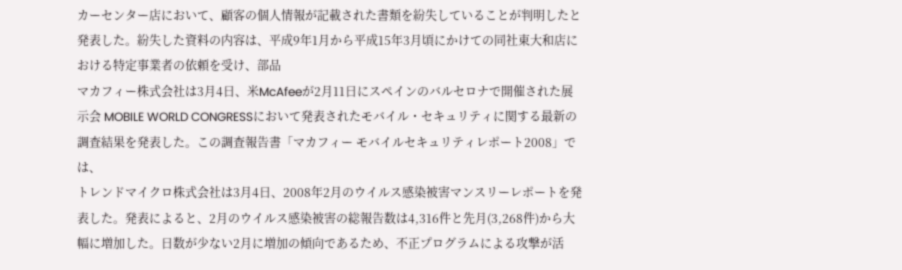カーセンター店において、顧客の個人情報が記載された書類を紛失していることが判明したと発表した。紛失した資料の内容は、平成9年1月から平成15年3月頃にかけての同社東大和店における特定事業者の依頼を受け、部品
マカフィー株式会社は3月4日、米McAfeeが2月11日にスペインのバルセロナで開催された展示会 MOBILE WORLD CONGRESSにおいて発表されたモバイル・セキュリティに関する最新の調査結果を発表した。この調査報告書「マカフィー モバイルセキュリティレポート2008」では、
トレンドマイクロ株式会社は3月4日、2008年2月のウイルス感染被害マンスリーレポートを発表した。発表によると、2月のウイルス感染被害の総報告数は4,316件と先月(3,268件)から大幅に増加した。日数が少ない2月に増加の傾向であるため、不正プログラムによる攻撃が活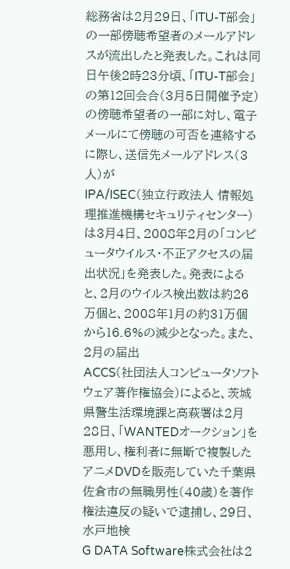総務省は2月29日、「ITU-T部会」の一部傍聴希望者のメールアドレスが流出したと発表した。これは同日午後2時23分頃、「ITU-T部会」の第12回会合(3月5日開催予定)の傍聴希望者の一部に対し、電子メールにて傍聴の可否を連絡するに際し、送信先メールアドレス(3人)が
IPA/ISEC(独立行政法人 情報処理推進機構セキュリティセンター)は3月4日、2008年2月の「コンピュータウイルス・不正アクセスの届出状況」を発表した。発表によると、2月のウイルス検出数は約26万個と、2008年1月の約31万個から16.6%の減少となった。また、2月の届出
ACCS(社団法人コンピュータソフトウェア著作権協会)によると、茨城県警生活環境課と高萩署は2月28日、「WANTEDオークション」を悪用し、権利者に無断で複製したアニメDVDを販売していた千葉県佐倉市の無職男性(40歳)を著作権法違反の疑いで逮捕し、29日、水戸地検
G DATA Software株式会社は2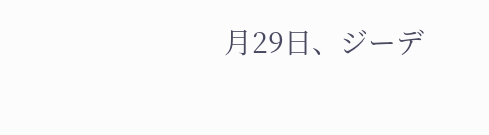月29日、ジーデ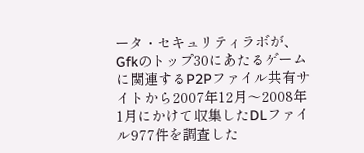ータ・セキュリティラボが、Gfkのトップ30にあたるゲームに関連するP2Pファイル共有サイトから2007年12月〜2008年1月にかけて収集したDLファイル977件を調査した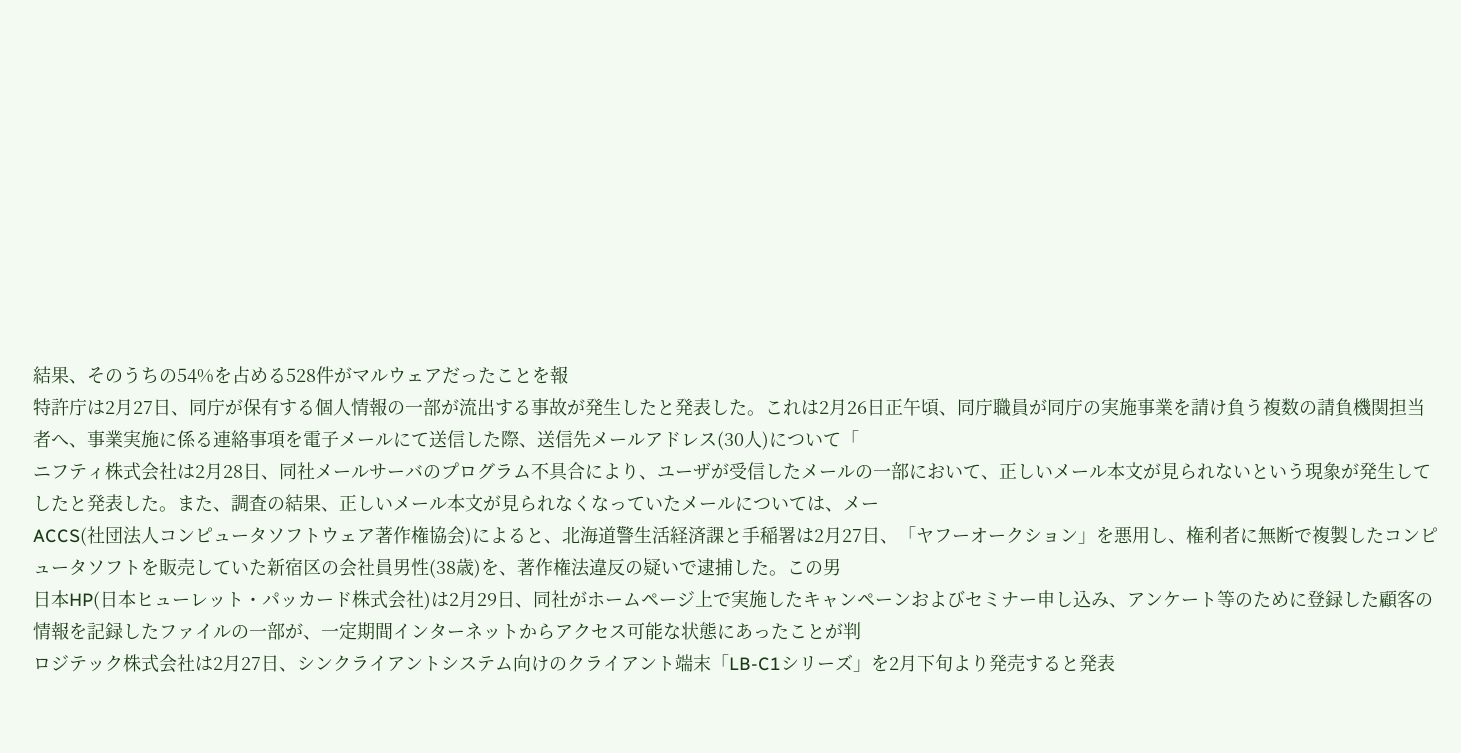結果、そのうちの54%を占める528件がマルウェアだったことを報
特許庁は2月27日、同庁が保有する個人情報の一部が流出する事故が発生したと発表した。これは2月26日正午頃、同庁職員が同庁の実施事業を請け負う複数の請負機関担当者へ、事業実施に係る連絡事項を電子メールにて送信した際、送信先メールアドレス(30人)について「
ニフティ株式会社は2月28日、同社メールサーバのプログラム不具合により、ユーザが受信したメールの一部において、正しいメール本文が見られないという現象が発生してしたと発表した。また、調査の結果、正しいメール本文が見られなくなっていたメールについては、メー
ACCS(社団法人コンピュータソフトウェア著作権協会)によると、北海道警生活経済課と手稲署は2月27日、「ヤフーオークション」を悪用し、権利者に無断で複製したコンピュータソフトを販売していた新宿区の会社員男性(38歳)を、著作権法違反の疑いで逮捕した。この男
日本HP(日本ヒューレット・パッカード株式会社)は2月29日、同社がホームページ上で実施したキャンペーンおよびセミナー申し込み、アンケート等のために登録した顧客の情報を記録したファイルの一部が、一定期間インターネットからアクセス可能な状態にあったことが判
ロジテック株式会社は2月27日、シンクライアントシステム向けのクライアント端末「LB-C1シリーズ」を2月下旬より発売すると発表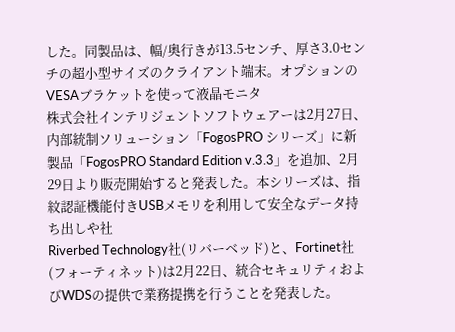した。同製品は、幅/奥行きが13.5センチ、厚さ3.0センチの超小型サイズのクライアント端末。オプションのVESAブラケットを使って液晶モニタ
株式会社インテリジェントソフトウェアーは2月27日、内部統制ソリューション「FogosPRO シリーズ」に新製品「FogosPRO Standard Edition v.3.3」を追加、2月29日より販売開始すると発表した。本シリーズは、指紋認証機能付きUSBメモリを利用して安全なデータ持ち出しや社
Riverbed Technology社(リバーベッド)と、Fortinet社(フォーティネット)は2月22日、統合セキュリティおよびWDSの提供で業務提携を行うことを発表した。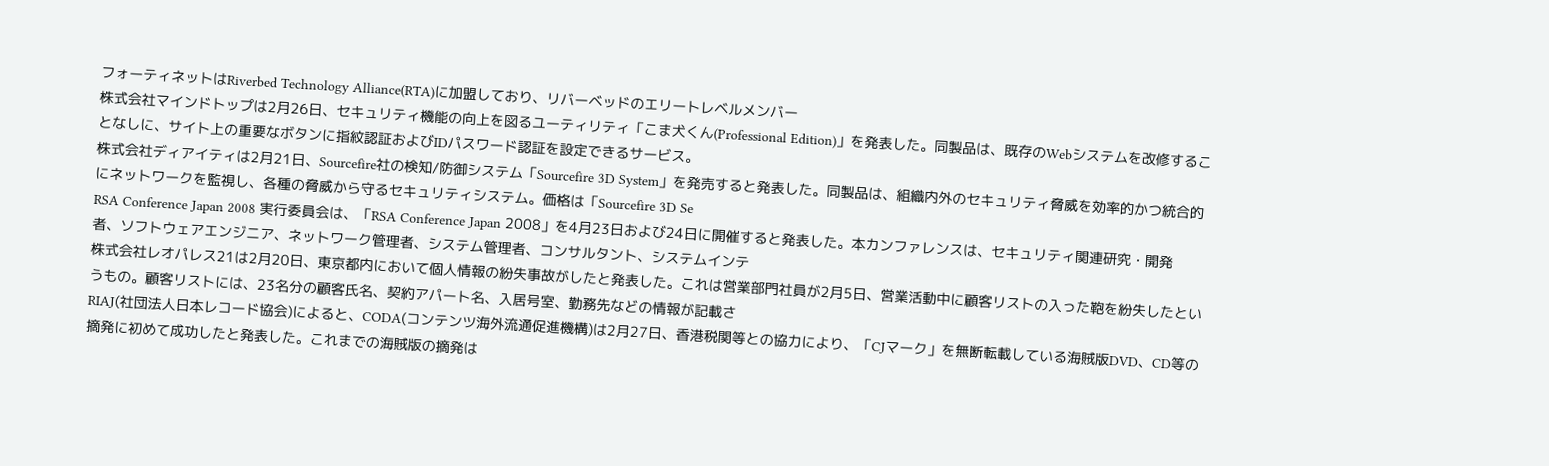フォーティネットはRiverbed Technology Alliance(RTA)に加盟しており、リバーベッドのエリートレベルメンバー
株式会社マインドトップは2月26日、セキュリティ機能の向上を図るユーティリティ「こま犬くん(Professional Edition)」を発表した。同製品は、既存のWebシステムを改修することなしに、サイト上の重要なボタンに指紋認証およびIDパスワード認証を設定できるサービス。
株式会社ディアイティは2月21日、Sourcefire社の検知/防御システム「Sourcefire 3D System」を発売すると発表した。同製品は、組織内外のセキュリティ脅威を効率的かつ統合的にネットワークを監視し、各種の脅威から守るセキュリティシステム。価格は「Sourcefire 3D Se
RSA Conference Japan 2008 実行委員会は、「RSA Conference Japan 2008」を4月23日および24日に開催すると発表した。本カンファレンスは、セキュリティ関連研究・開発者、ソフトウェアエンジニア、ネットワーク管理者、システム管理者、コンサルタント、システムインテ
株式会社レオパレス21は2月20日、東京都内において個人情報の紛失事故がしたと発表した。これは営業部門社員が2月5日、営業活動中に顧客リストの入った鞄を紛失したというもの。顧客リストには、23名分の顧客氏名、契約アパート名、入居号室、勤務先などの情報が記載さ
RIAJ(社団法人日本レコード協会)によると、CODA(コンテンツ海外流通促進機構)は2月27日、香港税関等との協力により、「CJマーク」を無断転載している海賊版DVD、CD等の摘発に初めて成功したと発表した。これまでの海賊版の摘発は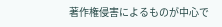著作権侵害によるものが中心で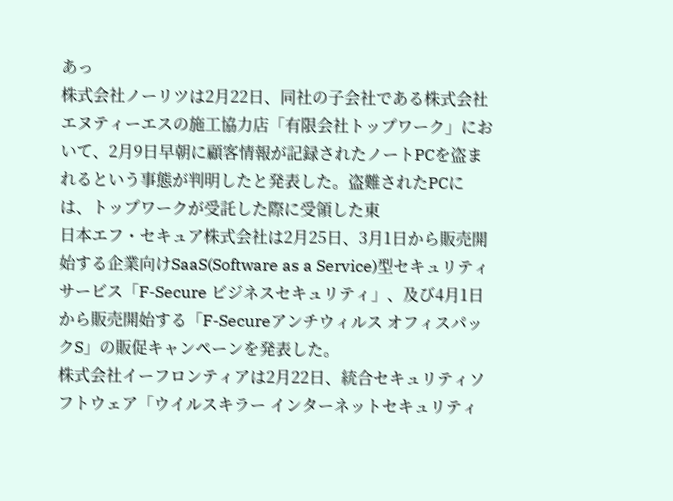あっ
株式会社ノーリツは2月22日、同社の子会社である株式会社エヌティーエスの施工協力店「有限会社トップワーク」において、2月9日早朝に顧客情報が記録されたノートPCを盗まれるという事態が判明したと発表した。盗難されたPCには、トップワークが受託した際に受領した東
日本エフ・セキュア株式会社は2月25日、3月1日から販売開始する企業向けSaaS(Software as a Service)型セキュリティサービス「F-Secure ビジネスセキュリティ」、及び4月1日から販売開始する「F-Secureアンチウィルス オフィスパックS」の販促キャンペーンを発表した。
株式会社イーフロンティアは2月22日、統合セキュリティソフトウェア「ウイルスキラー インターネットセキュリティ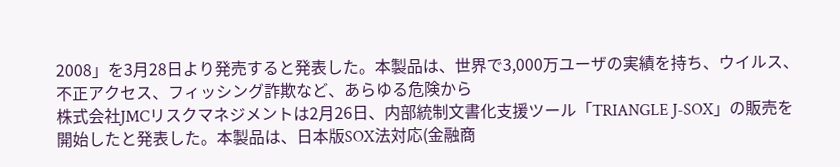2008」を3月28日より発売すると発表した。本製品は、世界で3,000万ユーザの実績を持ち、ウイルス、不正アクセス、フィッシング詐欺など、あらゆる危険から
株式会社JMCリスクマネジメントは2月26日、内部統制文書化支援ツール「TRIANGLE J-SOX」の販売を開始したと発表した。本製品は、日本版SOX法対応(金融商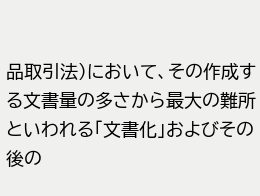品取引法)において、その作成する文書量の多さから最大の難所といわれる「文書化」およびその後の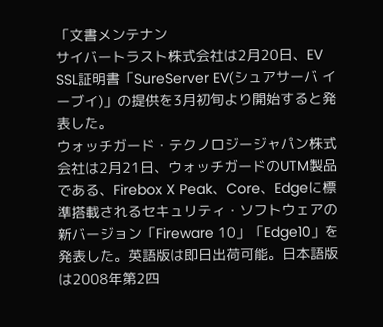「文書メンテナン
サイバートラスト株式会社は2月20日、EV SSL証明書「SureServer EV(シュアサーバ イーブイ)」の提供を3月初旬より開始すると発表した。
ウォッチガード・テクノロジージャパン株式会社は2月21日、ウォッチガードのUTM製品である、Firebox X Peak、Core、Edgeに標準搭載されるセキュリティ・ソフトウェアの新バージョン「Fireware 10」「Edge10」を発表した。英語版は即日出荷可能。日本語版は2008年第2四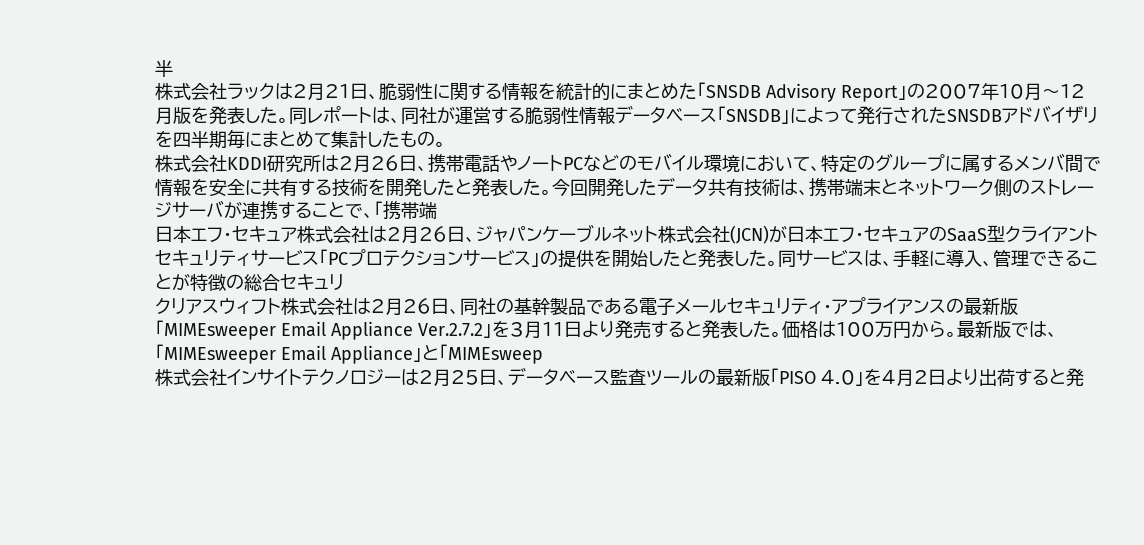半
株式会社ラックは2月21日、脆弱性に関する情報を統計的にまとめた「SNSDB Advisory Report」の2007年10月〜12月版を発表した。同レポートは、同社が運営する脆弱性情報データベース「SNSDB」によって発行されたSNSDBアドバイザリを四半期毎にまとめて集計したもの。
株式会社KDDI研究所は2月26日、携帯電話やノートPCなどのモバイル環境において、特定のグループに属するメンバ間で情報を安全に共有する技術を開発したと発表した。今回開発したデータ共有技術は、携帯端末とネットワーク側のストレージサーバが連携することで、「携帯端
日本エフ・セキュア株式会社は2月26日、ジャパンケーブルネット株式会社(JCN)が日本エフ・セキュアのSaaS型クライアントセキュリティサービス「PCプロテクションサービス」の提供を開始したと発表した。同サービスは、手軽に導入、管理できることが特徴の総合セキュリ
クリアスウィフト株式会社は2月26日、同社の基幹製品である電子メールセキュリティ・アプライアンスの最新版「MIMEsweeper Email Appliance Ver.2.7.2」を3月11日より発売すると発表した。価格は100万円から。最新版では、「MIMEsweeper Email Appliance」と「MIMEsweep
株式会社インサイトテクノロジーは2月25日、データベース監査ツールの最新版「PISO 4.0」を4月2日より出荷すると発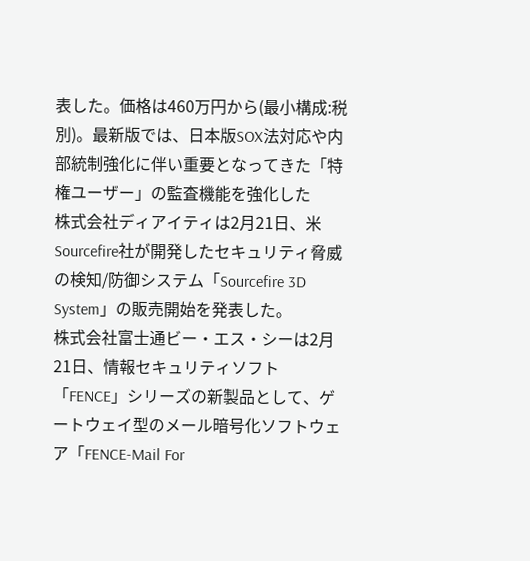表した。価格は460万円から(最小構成:税別)。最新版では、日本版SOX法対応や内部統制強化に伴い重要となってきた「特権ユーザー」の監査機能を強化した
株式会社ディアイティは2月21日、米Sourcefire社が開発したセキュリティ脅威の検知/防御システム「Sourcefire 3D System」の販売開始を発表した。
株式会社富士通ビー・エス・シーは2月21日、情報セキュリティソフト「FENCE」シリーズの新製品として、ゲートウェイ型のメール暗号化ソフトウェア「FENCE-Mail For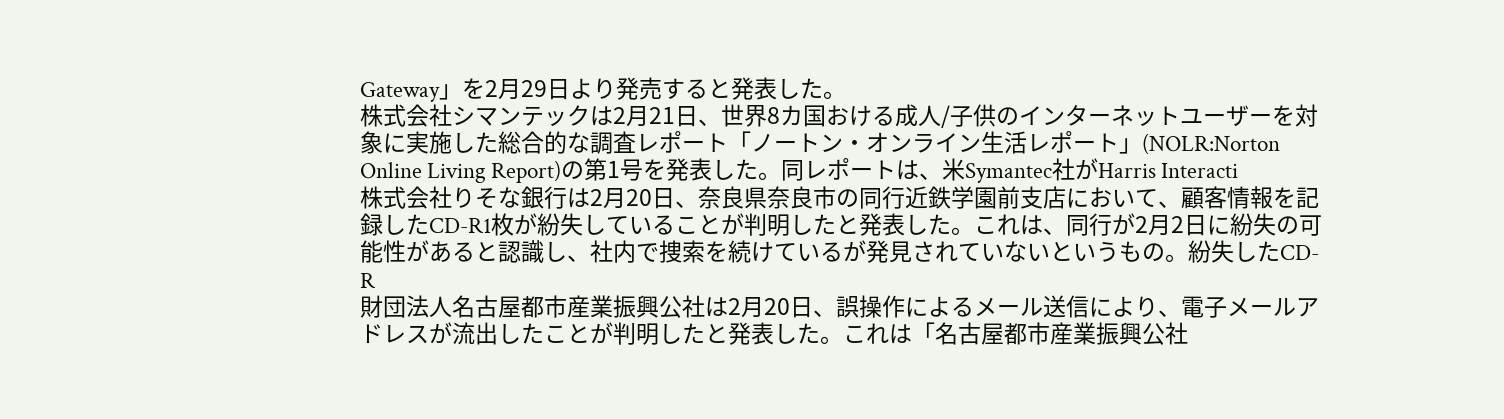Gateway」を2月29日より発売すると発表した。
株式会社シマンテックは2月21日、世界8カ国おける成人/子供のインターネットユーザーを対象に実施した総合的な調査レポート「ノートン・オンライン生活レポート」(NOLR:Norton Online Living Report)の第1号を発表した。同レポートは、米Symantec社がHarris Interacti
株式会社りそな銀行は2月20日、奈良県奈良市の同行近鉄学園前支店において、顧客情報を記録したCD-R1枚が紛失していることが判明したと発表した。これは、同行が2月2日に紛失の可能性があると認識し、社内で捜索を続けているが発見されていないというもの。紛失したCD-R
財団法人名古屋都市産業振興公社は2月20日、誤操作によるメール送信により、電子メールアドレスが流出したことが判明したと発表した。これは「名古屋都市産業振興公社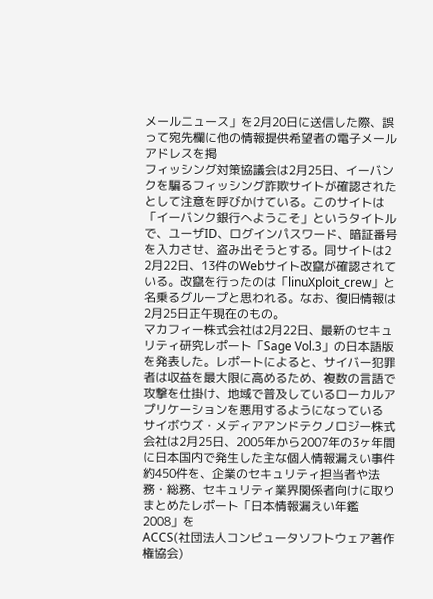メールニュース」を2月20日に送信した際、誤って宛先欄に他の情報提供希望者の電子メールアドレスを掲
フィッシング対策協議会は2月25日、イーバンクを騙るフィッシング詐欺サイトが確認されたとして注意を呼びかけている。このサイトは「イーバンク銀行へようこそ」というタイトルで、ユーザID、ログインパスワード、暗証番号を入力させ、盗み出そうとする。同サイトは2
2月22日、13件のWebサイト改竄が確認されている。改竄を行ったのは「linuXploit_crew」と名乗るグループと思われる。なお、復旧情報は2月25日正午現在のもの。
マカフィー株式会社は2月22日、最新のセキュリティ研究レポート「Sage Vol.3」の日本語版を発表した。レポートによると、サイバー犯罪者は収益を最大限に高めるため、複数の言語で攻撃を仕掛け、地域で普及しているローカルアプリケーションを悪用するようになっている
サイボウズ・メディアアンドテクノロジー株式会社は2月25日、2005年から2007年の3ヶ年間に日本国内で発生した主な個人情報漏えい事件約450件を、企業のセキュリティ担当者や法務・総務、セキュリティ業界関係者向けに取りまとめたレポート「日本情報漏えい年鑑2008」を
ACCS(社団法人コンピュータソフトウェア著作権協会)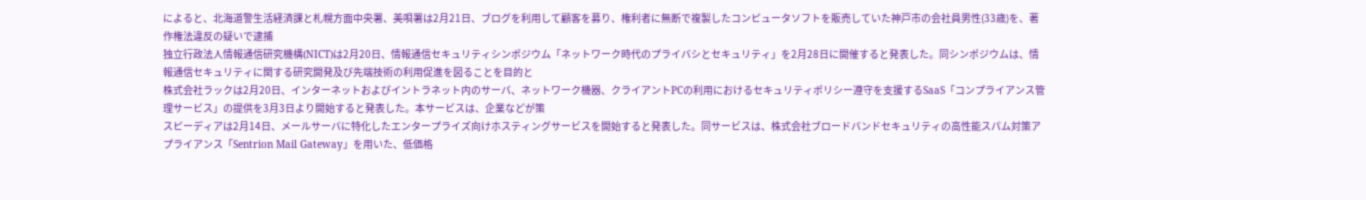によると、北海道警生活経済課と札幌方面中央署、美唄署は2月21日、ブログを利用して顧客を募り、権利者に無断で複製したコンピュータソフトを販売していた神戸市の会社員男性(33歳)を、著作権法違反の疑いで逮捕
独立行政法人情報通信研究機構(NICT)は2月20日、情報通信セキュリティシンポジウム「ネットワーク時代のプライバシとセキュリティ」を2月28日に開催すると発表した。同シンポジウムは、情報通信セキュリティに関する研究開発及び先端技術の利用促進を図ることを目的と
株式会社ラックは2月20日、インターネットおよびイントラネット内のサーバ、ネットワーク機器、クライアントPCの利用におけるセキュリティポリシー遵守を支援するSaaS「コンプライアンス管理サービス」の提供を3月3日より開始すると発表した。本サービスは、企業などが策
スピーディアは2月14日、メールサーバに特化したエンタープライズ向けホスティングサービスを開始すると発表した。同サービスは、株式会社ブロードバンドセキュリティの高性能スパム対策アプライアンス「Sentrion Mail Gateway」を用いた、低価格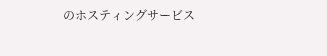のホスティングサービス